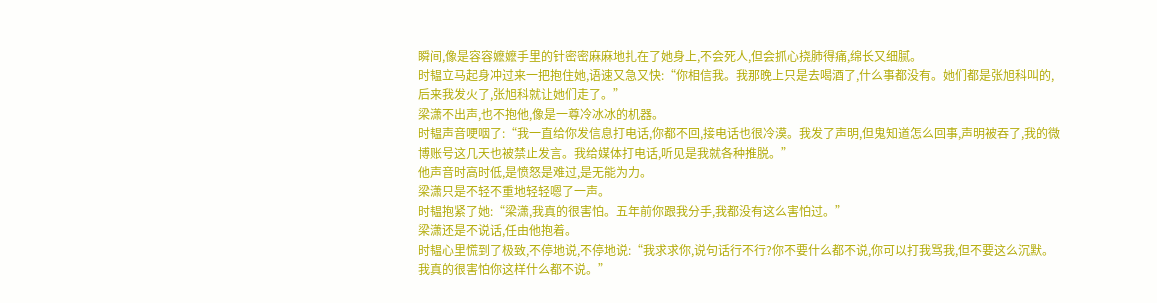瞬间,像是容容嬷嬷手里的针密密麻麻地扎在了她身上,不会死人,但会抓心挠肺得痛,绵长又细腻。
时韫立马起身冲过来一把抱住她,语速又急又快:“你相信我。我那晚上只是去喝酒了,什么事都没有。她们都是张旭科叫的,后来我发火了,张旭科就让她们走了。”
梁潇不出声,也不抱他,像是一尊冷冰冰的机器。
时韫声音哽咽了:“我一直给你发信息打电话,你都不回,接电话也很冷漠。我发了声明,但鬼知道怎么回事,声明被吞了,我的微博账号这几天也被禁止发言。我给媒体打电话,听见是我就各种推脱。”
他声音时高时低,是愤怒是难过,是无能为力。
梁潇只是不轻不重地轻轻嗯了一声。
时韫抱紧了她:“梁潇,我真的很害怕。五年前你跟我分手,我都没有这么害怕过。”
梁潇还是不说话,任由他抱着。
时韫心里慌到了极致,不停地说,不停地说:“我求求你,说句话行不行?你不要什么都不说,你可以打我骂我,但不要这么沉默。我真的很害怕你这样什么都不说。”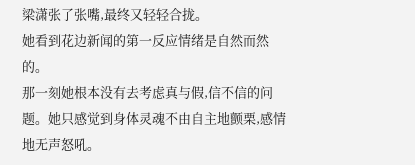梁潇张了张嘴,最终又轻轻合拢。
她看到花边新闻的第一反应情绪是自然而然的。
那一刻她根本没有去考虑真与假,信不信的问题。她只感觉到身体灵魂不由自主地颤栗,感情地无声怒吼。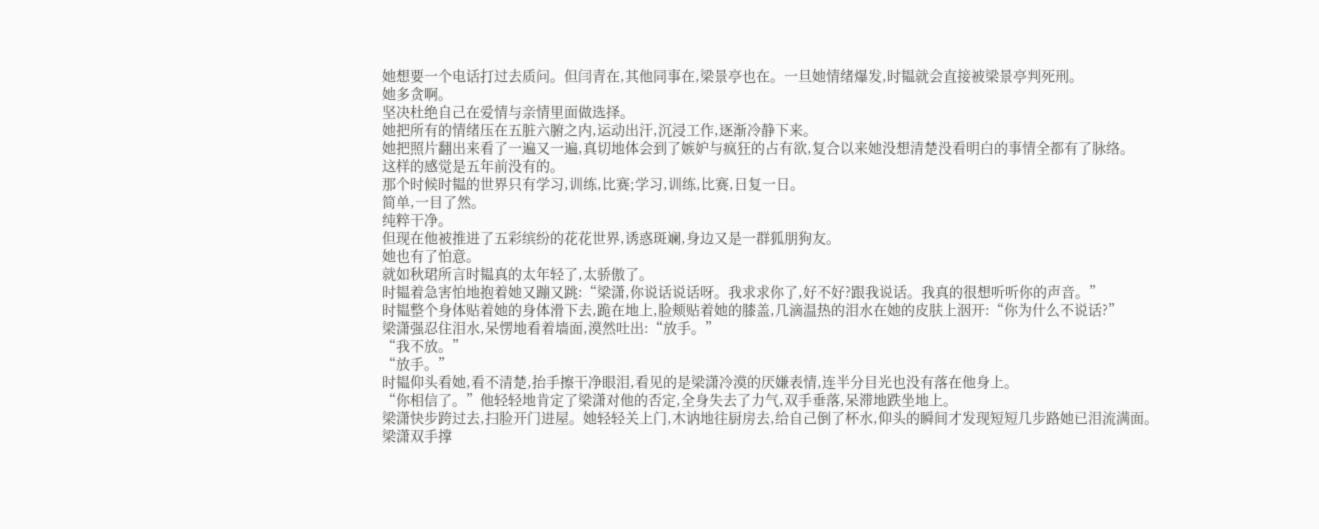她想要一个电话打过去质问。但闫青在,其他同事在,梁景亭也在。一旦她情绪爆发,时韫就会直接被梁景亭判死刑。
她多贪啊。
坚决杜绝自己在爱情与亲情里面做选择。
她把所有的情绪压在五脏六腑之内,运动出汗,沉浸工作,逐渐冷静下来。
她把照片翻出来看了一遍又一遍,真切地体会到了嫉妒与疯狂的占有欲,复合以来她没想清楚没看明白的事情全都有了脉络。
这样的感觉是五年前没有的。
那个时候时韫的世界只有学习,训练,比赛;学习,训练,比赛,日复一日。
简单,一目了然。
纯粹干净。
但现在他被推进了五彩缤纷的花花世界,诱惑斑斓,身边又是一群狐朋狗友。
她也有了怕意。
就如秋珺所言时韫真的太年轻了,太骄傲了。
时韫着急害怕地抱着她又蹦又跳:“梁潇,你说话说话呀。我求求你了,好不好?跟我说话。我真的很想听听你的声音。”
时韫整个身体贴着她的身体滑下去,跪在地上,脸颊贴着她的膝盖,几滴温热的泪水在她的皮肤上洇开:“你为什么不说话?”
梁潇强忍住泪水,呆愣地看着墙面,漠然吐出:“放手。”
“我不放。”
“放手。”
时韫仰头看她,看不清楚,抬手擦干净眼泪,看见的是梁潇冷漠的厌嫌表情,连半分目光也没有落在他身上。
“你相信了。”他轻轻地肯定了梁潇对他的否定,全身失去了力气,双手垂落,呆滞地跌坐地上。
梁潇快步跨过去,扫脸开门进屋。她轻轻关上门,木讷地往厨房去,给自己倒了杯水,仰头的瞬间才发现短短几步路她已泪流满面。
梁潇双手撑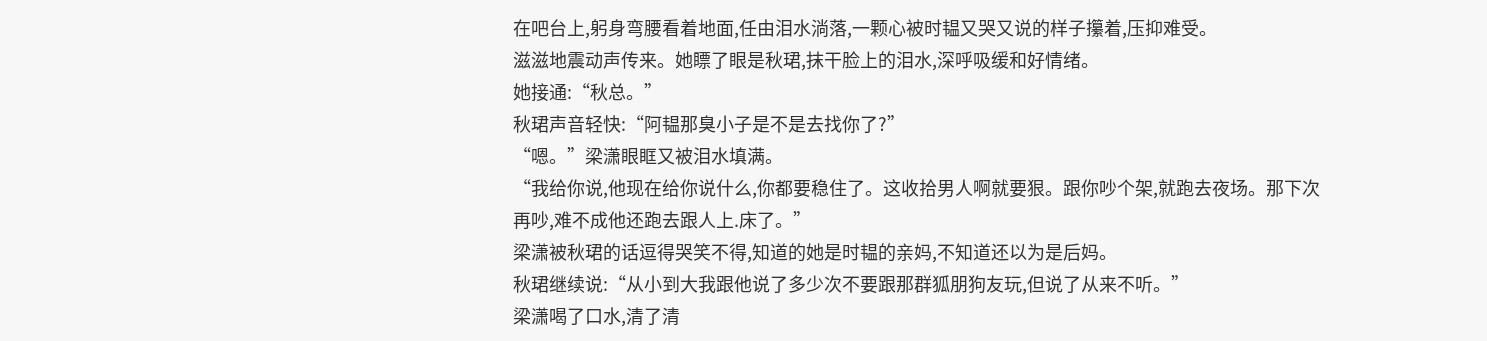在吧台上,躬身弯腰看着地面,任由泪水淌落,一颗心被时韫又哭又说的样子攥着,压抑难受。
滋滋地震动声传来。她瞟了眼是秋珺,抹干脸上的泪水,深呼吸缓和好情绪。
她接通:“秋总。”
秋珺声音轻快:“阿韫那臭小子是不是去找你了?”
“嗯。”梁潇眼眶又被泪水填满。
“我给你说,他现在给你说什么,你都要稳住了。这收拾男人啊就要狠。跟你吵个架,就跑去夜场。那下次再吵,难不成他还跑去跟人上.床了。”
梁潇被秋珺的话逗得哭笑不得,知道的她是时韫的亲妈,不知道还以为是后妈。
秋珺继续说:“从小到大我跟他说了多少次不要跟那群狐朋狗友玩,但说了从来不听。”
梁潇喝了口水,清了清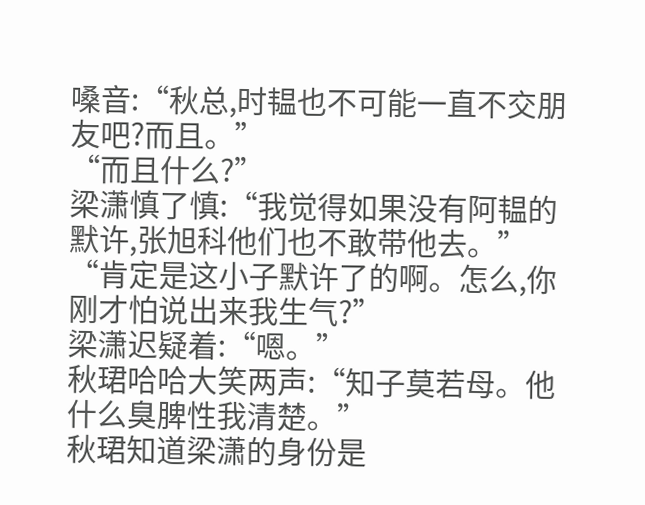嗓音:“秋总,时韫也不可能一直不交朋友吧?而且。”
“而且什么?”
梁潇慎了慎:“我觉得如果没有阿韫的默许,张旭科他们也不敢带他去。”
“肯定是这小子默许了的啊。怎么,你刚才怕说出来我生气?”
梁潇迟疑着:“嗯。”
秋珺哈哈大笑两声:“知子莫若母。他什么臭脾性我清楚。”
秋珺知道梁潇的身份是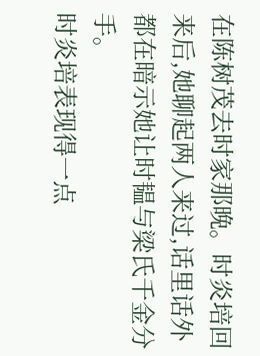在陈树茂去时家那晚。时炎培回来后,她聊起两人来过,话里话外都在暗示她让时韫与梁氏千金分手。
时炎培表现得一点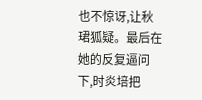也不惊讶,让秋珺狐疑。最后在她的反复逼问下,时炎培把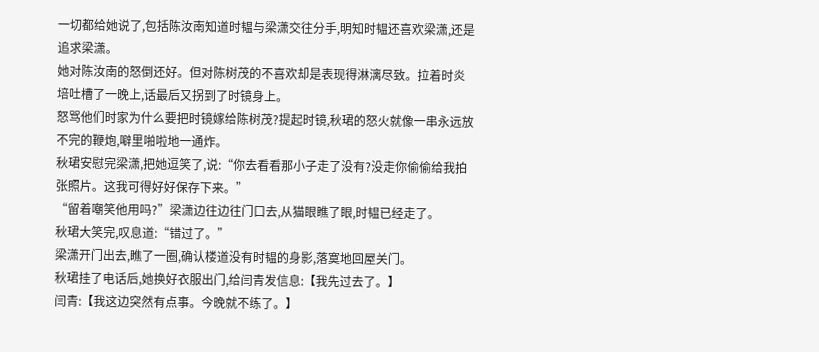一切都给她说了,包括陈汝南知道时韫与梁潇交往分手,明知时韫还喜欢梁潇,还是追求梁潇。
她对陈汝南的怒倒还好。但对陈树茂的不喜欢却是表现得淋漓尽致。拉着时炎培吐槽了一晚上,话最后又拐到了时镜身上。
怒骂他们时家为什么要把时镜嫁给陈树茂?提起时镜,秋珺的怒火就像一串永远放不完的鞭炮,噼里啪啦地一通炸。
秋珺安慰完梁潇,把她逗笑了,说:“你去看看那小子走了没有?没走你偷偷给我拍张照片。这我可得好好保存下来。”
“留着嘲笑他用吗?”梁潇边往边往门口去,从猫眼瞧了眼,时韫已经走了。
秋珺大笑完,叹息道:“错过了。”
梁潇开门出去,瞧了一圈,确认楼道没有时韫的身影,落寞地回屋关门。
秋珺挂了电话后,她换好衣服出门,给闫青发信息:【我先过去了。】
闫青:【我这边突然有点事。今晚就不练了。】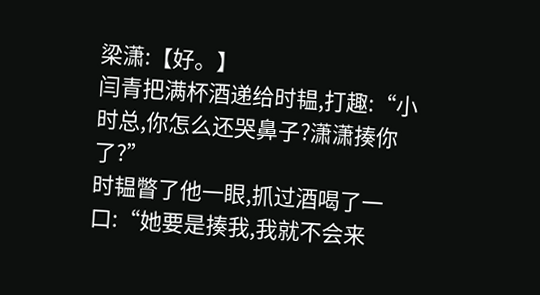梁潇:【好。】
闫青把满杯酒递给时韫,打趣:“小时总,你怎么还哭鼻子?潇潇揍你了?”
时韫瞥了他一眼,抓过酒喝了一口:“她要是揍我,我就不会来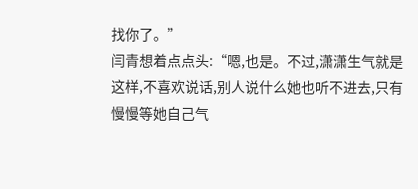找你了。”
闫青想着点点头:“嗯,也是。不过,潇潇生气就是这样,不喜欢说话,别人说什么她也听不进去,只有慢慢等她自己气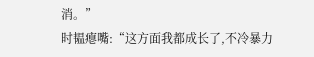消。”
时韫瘪嘴:“这方面我都成长了,不冷暴力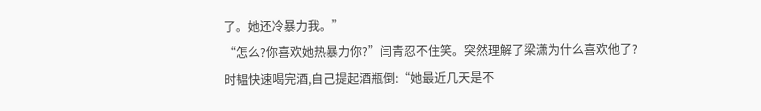了。她还冷暴力我。”
“怎么?你喜欢她热暴力你?”闫青忍不住笑。突然理解了梁潇为什么喜欢他了?
时韫快速喝完酒,自己提起酒瓶倒:“她最近几天是不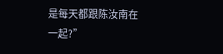是每天都跟陈汝南在一起?”